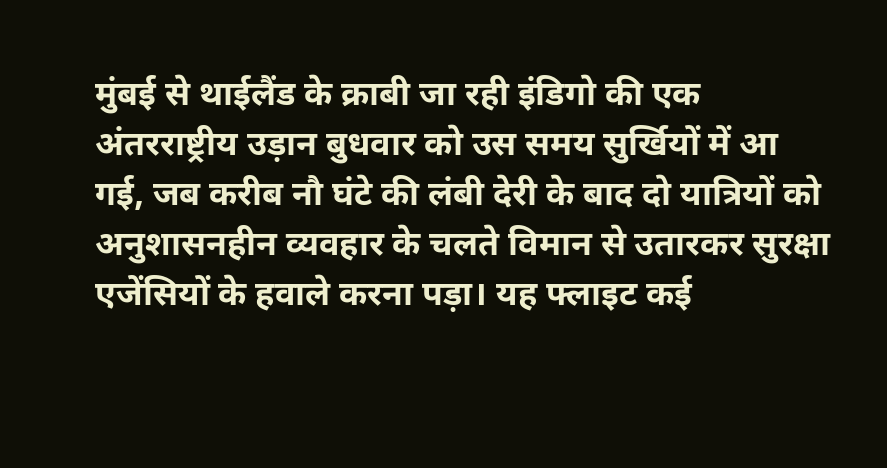मुंबई से थाईलैंड के क्राबी जा रही इंडिगो की एक अंतरराष्ट्रीय उड़ान बुधवार को उस समय सुर्खियों में आ गई, जब करीब नौ घंटे की लंबी देरी के बाद दो यात्रियों को अनुशासनहीन व्यवहार के चलते विमान से उतारकर सुरक्षा एजेंसियों के हवाले करना पड़ा। यह फ्लाइट कई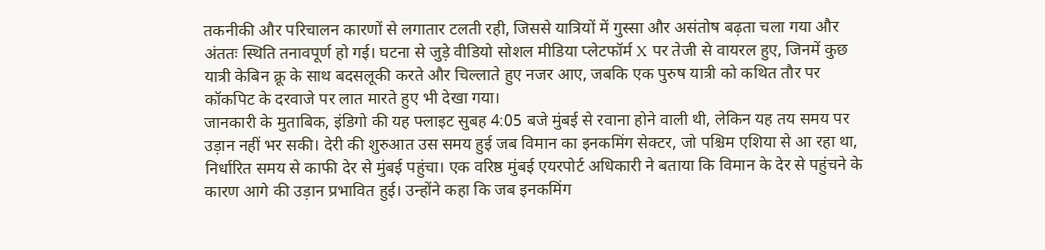तकनीकी और परिचालन कारणों से लगातार टलती रही, जिससे यात्रियों में गुस्सा और असंतोष बढ़ता चला गया और अंततः स्थिति तनावपूर्ण हो गई। घटना से जुड़े वीडियो सोशल मीडिया प्लेटफॉर्म X पर तेजी से वायरल हुए, जिनमें कुछ यात्री केबिन क्रू के साथ बदसलूकी करते और चिल्लाते हुए नजर आए, जबकि एक पुरुष यात्री को कथित तौर पर कॉकपिट के दरवाजे पर लात मारते हुए भी देखा गया।
जानकारी के मुताबिक, इंडिगो की यह फ्लाइट सुबह 4:05 बजे मुंबई से रवाना होने वाली थी, लेकिन यह तय समय पर उड़ान नहीं भर सकी। देरी की शुरुआत उस समय हुई जब विमान का इनकमिंग सेक्टर, जो पश्चिम एशिया से आ रहा था, निर्धारित समय से काफी देर से मुंबई पहुंचा। एक वरिष्ठ मुंबई एयरपोर्ट अधिकारी ने बताया कि विमान के देर से पहुंचने के कारण आगे की उड़ान प्रभावित हुई। उन्होंने कहा कि जब इनकमिंग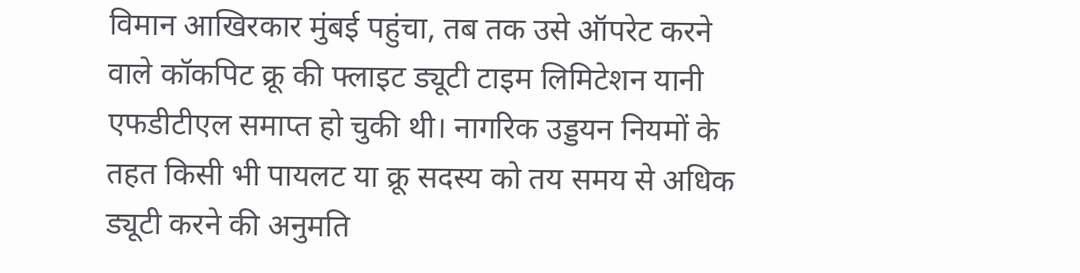विमान आखिरकार मुंबई पहुंचा, तब तक उसे ऑपरेट करने वाले कॉकपिट क्रू की फ्लाइट ड्यूटी टाइम लिमिटेशन यानी एफडीटीएल समाप्त हो चुकी थी। नागरिक उड्डयन नियमों के तहत किसी भी पायलट या क्रू सदस्य को तय समय से अधिक ड्यूटी करने की अनुमति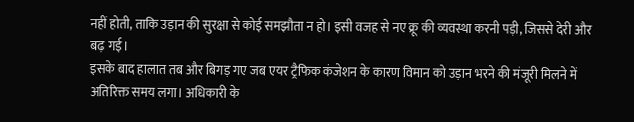नहीं होती, ताकि उड़ान की सुरक्षा से कोई समझौता न हो। इसी वजह से नए क्रू की व्यवस्था करनी पड़ी, जिससे देरी और बढ़ गई।
इसके बाद हालात तब और बिगड़ गए जब एयर ट्रैफिक कंजेशन के कारण विमान को उड़ान भरने की मंजूरी मिलने में अतिरिक्त समय लगा। अधिकारी के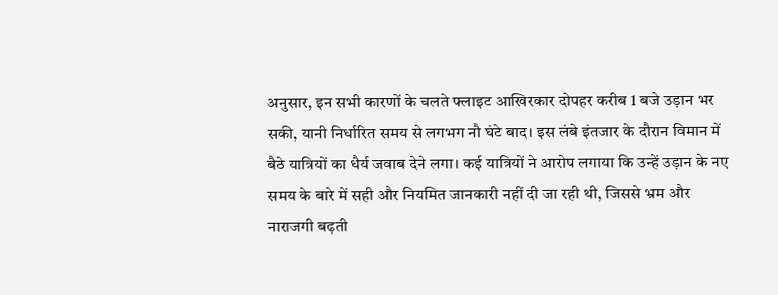अनुसार, इन सभी कारणों के चलते फ्लाइट आखिरकार दोपहर करीब 1 बजे उड़ान भर सकी, यानी निर्धारित समय से लगभग नौ घंटे बाद। इस लंबे इंतजार के दौरान विमान में बैठे यात्रियों का धैर्य जवाब देने लगा। कई यात्रियों ने आरोप लगाया कि उन्हें उड़ान के नए समय के बारे में सही और नियमित जानकारी नहीं दी जा रही थी, जिससे भ्रम और नाराजगी बढ़ती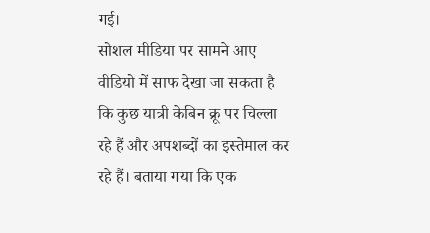गई।
सोशल मीडिया पर सामने आए वीडियो में साफ देखा जा सकता है कि कुछ यात्री केबिन क्रू पर चिल्ला रहे हैं और अपशब्दों का इस्तेमाल कर रहे हैं। बताया गया कि एक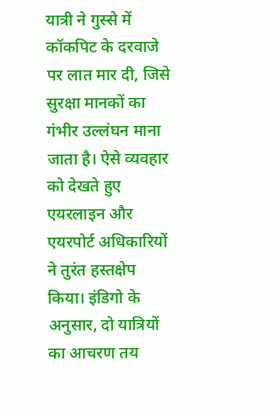यात्री ने गुस्से में कॉकपिट के दरवाजे पर लात मार दी, जिसे सुरक्षा मानकों का गंभीर उल्लंघन माना जाता है। ऐसे व्यवहार को देखते हुए एयरलाइन और एयरपोर्ट अधिकारियों ने तुरंत हस्तक्षेप किया। इंडिगो के अनुसार, दो यात्रियों का आचरण तय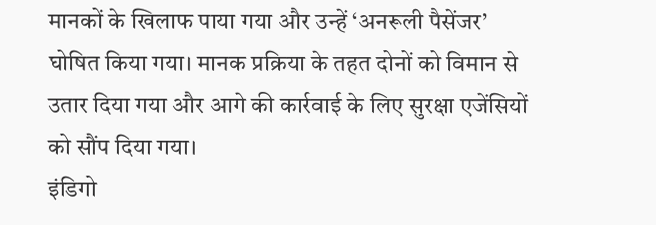मानकों के खिलाफ पाया गया और उन्हें ‘अनरूली पैसेंजर’ घोषित किया गया। मानक प्रक्रिया के तहत दोनों को विमान से उतार दिया गया और आगे की कार्रवाई के लिए सुरक्षा एजेंसियों को सौंप दिया गया।
इंडिगो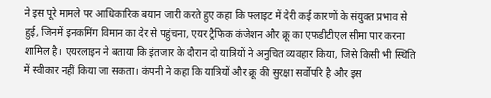ने इस पूरे मामले पर आधिकारिक बयान जारी करते हुए कहा कि फ्लाइट में देरी कई कारणों के संयुक्त प्रभाव से हुई, जिनमें इनकमिंग विमान का देर से पहुंचना, एयर ट्रैफिक कंजेशन और क्रू का एफडीटीएल सीमा पार करना शामिल है। एयरलाइन ने बताया कि इंतजार के दौरान दो यात्रियों ने अनुचित व्यवहार किया, जिसे किसी भी स्थिति में स्वीकार नहीं किया जा सकता। कंपनी ने कहा कि यात्रियों और क्रू की सुरक्षा सर्वोपरि है और इस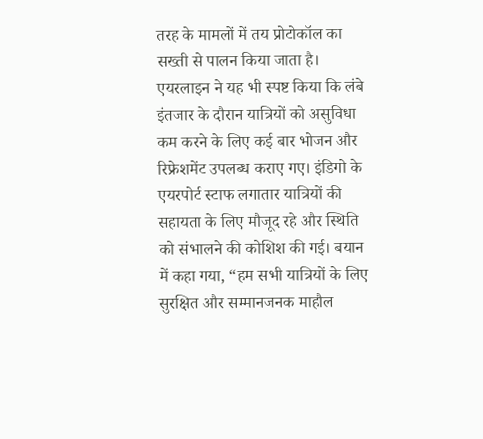तरह के मामलों में तय प्रोटोकॉल का सख्ती से पालन किया जाता है।
एयरलाइन ने यह भी स्पष्ट किया कि लंबे इंतजार के दौरान यात्रियों को असुविधा कम करने के लिए कई बार भोजन और रिफ्रेशमेंट उपलब्ध कराए गए। इंडिगो के एयरपोर्ट स्टाफ लगातार यात्रियों की सहायता के लिए मौजूद रहे और स्थिति को संभालने की कोशिश की गई। बयान में कहा गया, “हम सभी यात्रियों के लिए सुरक्षित और सम्मानजनक माहौल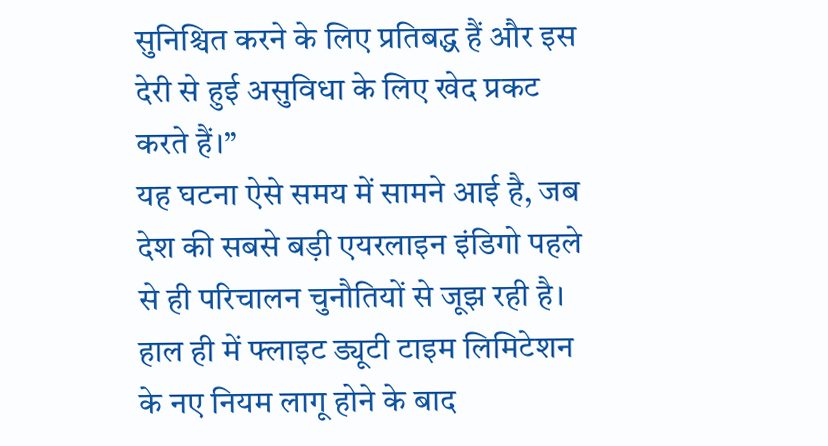सुनिश्चित करने के लिए प्रतिबद्ध हैं और इस देरी से हुई असुविधा के लिए खेद प्रकट करते हैं।”
यह घटना ऐसे समय में सामने आई है, जब देश की सबसे बड़ी एयरलाइन इंडिगो पहले से ही परिचालन चुनौतियों से जूझ रही है। हाल ही में फ्लाइट ड्यूटी टाइम लिमिटेशन के नए नियम लागू होने के बाद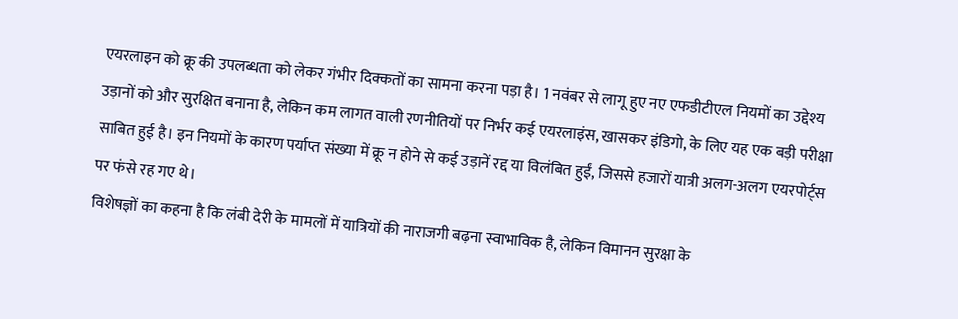एयरलाइन को क्रू की उपलब्धता को लेकर गंभीर दिक्कतों का सामना करना पड़ा है। 1 नवंबर से लागू हुए नए एफडीटीएल नियमों का उद्देश्य उड़ानों को और सुरक्षित बनाना है, लेकिन कम लागत वाली रणनीतियों पर निर्भर कई एयरलाइंस, खासकर इंडिगो, के लिए यह एक बड़ी परीक्षा साबित हुई है। इन नियमों के कारण पर्याप्त संख्या में क्रू न होने से कई उड़ानें रद्द या विलंबित हुईं, जिससे हजारों यात्री अलग-अलग एयरपोर्ट्स पर फंसे रह गए थे।
विशेषज्ञों का कहना है कि लंबी देरी के मामलों में यात्रियों की नाराजगी बढ़ना स्वाभाविक है, लेकिन विमानन सुरक्षा के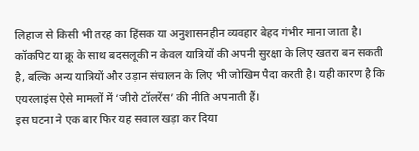लिहाज से किसी भी तरह का हिंसक या अनुशासनहीन व्यवहार बेहद गंभीर माना जाता है। कॉकपिट या क्रू के साथ बदसलूकी न केवल यात्रियों की अपनी सुरक्षा के लिए खतरा बन सकती है, बल्कि अन्य यात्रियों और उड़ान संचालन के लिए भी जोखिम पैदा करती है। यही कारण है कि एयरलाइंस ऐसे मामलों में ‘जीरो टॉलरेंस’ की नीति अपनाती हैं।
इस घटना ने एक बार फिर यह सवाल खड़ा कर दिया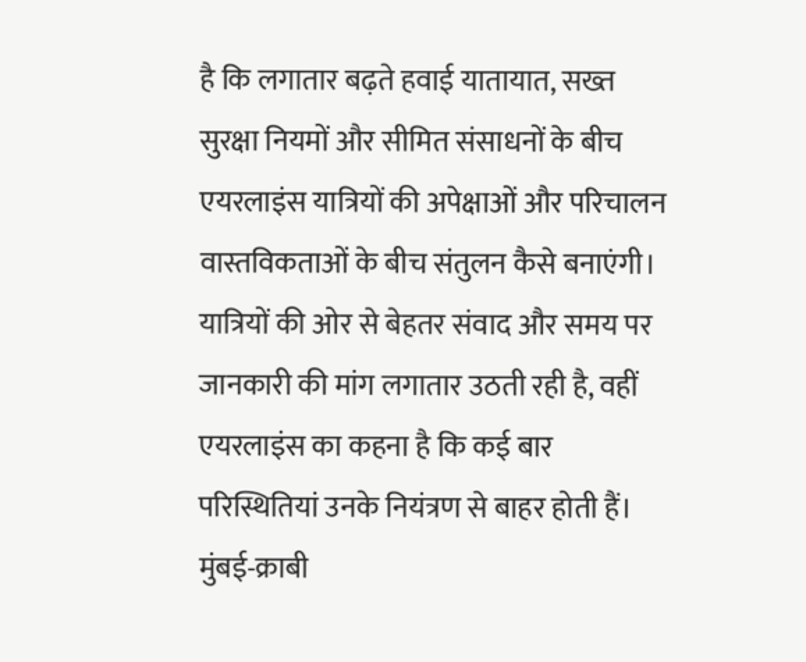है कि लगातार बढ़ते हवाई यातायात, सख्त सुरक्षा नियमों और सीमित संसाधनों के बीच एयरलाइंस यात्रियों की अपेक्षाओं और परिचालन वास्तविकताओं के बीच संतुलन कैसे बनाएंगी। यात्रियों की ओर से बेहतर संवाद और समय पर जानकारी की मांग लगातार उठती रही है, वहीं एयरलाइंस का कहना है कि कई बार परिस्थितियां उनके नियंत्रण से बाहर होती हैं। मुंबई-क्राबी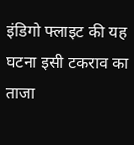इंडिगो फ्लाइट की यह घटना इसी टकराव का ताजा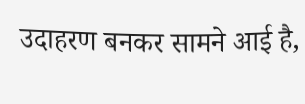उदाहरण बनकर सामने आई है,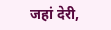जहां देरी,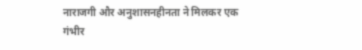नाराजगी और अनुशासनहीनता ने मिलकर एक गंभीर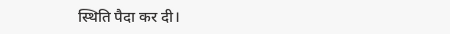स्थिति पैदा कर दी।